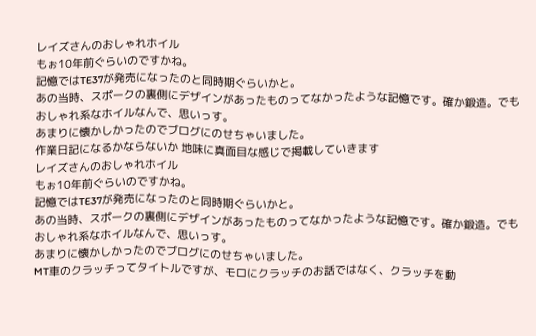レイズさんのおしゃれホイル
もぉ10年前ぐらいのですかね。
記憶ではTE37が発売になったのと同時期ぐらいかと。
あの当時、スポークの裏側にデザインがあったものってなかったような記憶です。確か鍛造。でもおしゃれ系なホイルなんで、思いっす。
あまりに懐かしかったのでブログにのせちゃいました。
作業日記になるかならないか 地味に真面目な感じで掲載していきます
レイズさんのおしゃれホイル
もぉ10年前ぐらいのですかね。
記憶ではTE37が発売になったのと同時期ぐらいかと。
あの当時、スポークの裏側にデザインがあったものってなかったような記憶です。確か鍛造。でもおしゃれ系なホイルなんで、思いっす。
あまりに懐かしかったのでブログにのせちゃいました。
MT車のクラッチってタイトルですが、モロにクラッチのお話ではなく、クラッチを動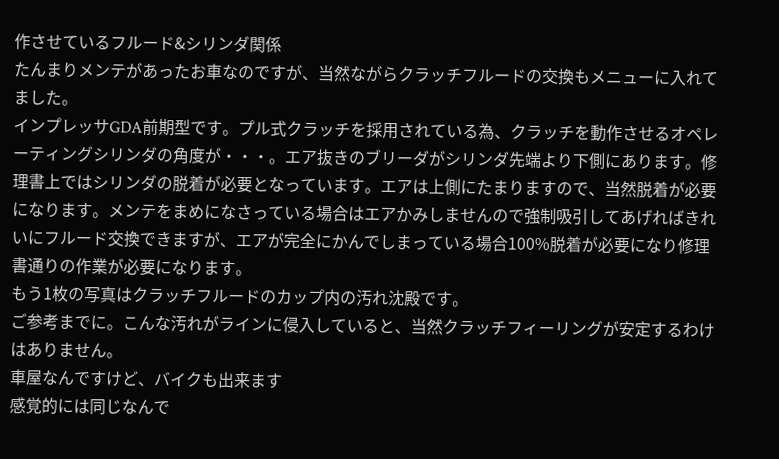作させているフルード&シリンダ関係
たんまりメンテがあったお車なのですが、当然ながらクラッチフルードの交換もメニューに入れてました。
インプレッサGDA前期型です。プル式クラッチを採用されている為、クラッチを動作させるオペレーティングシリンダの角度が・・・。エア抜きのブリーダがシリンダ先端より下側にあります。修理書上ではシリンダの脱着が必要となっています。エアは上側にたまりますので、当然脱着が必要になります。メンテをまめになさっている場合はエアかみしませんので強制吸引してあげればきれいにフルード交換できますが、エアが完全にかんでしまっている場合100%脱着が必要になり修理書通りの作業が必要になります。
もう1枚の写真はクラッチフルードのカップ内の汚れ沈殿です。
ご参考までに。こんな汚れがラインに侵入していると、当然クラッチフィーリングが安定するわけはありません。
車屋なんですけど、バイクも出来ます
感覚的には同じなんで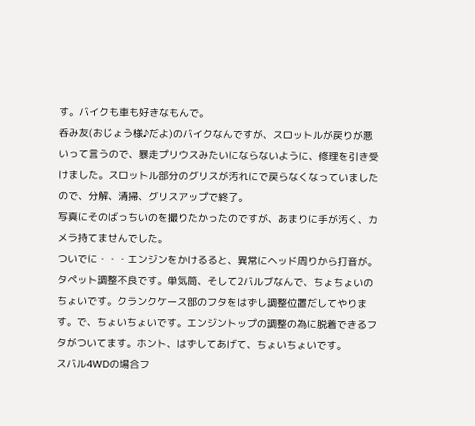す。バイクも車も好きなもんで。
呑み友(おじょう様♪だよ)のバイクなんですが、スロットルが戻りが悪いって言うので、暴走プリウスみたいにならないように、修理を引き受けました。スロットル部分のグリスが汚れにで戻らなくなっていましたので、分解、清掃、グリスアップで終了。
写真にそのばっちいのを撮りたかったのですが、あまりに手が汚く、カメラ持てませんでした。
ついでに・・・エンジンをかけるると、異常にヘッド周りから打音が。タペット調整不良です。単気筒、そして2バルブなんで、ちょちょいのちょいです。クランクケース部のフタをはずし調整位置だしてやります。で、ちょいちょいです。エンジントップの調整の為に脱着できるフタがついてます。ホント、はずしてあげて、ちょいちょいです。
スバル4WDの場合フ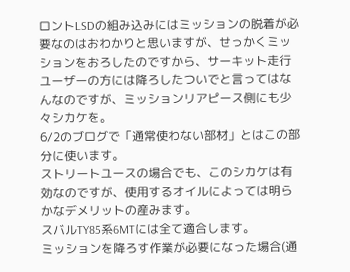ロントLSDの組み込みにはミッションの脱着が必要なのはおわかりと思いますが、せっかくミッションをおろしたのですから、サーキット走行ユーザーの方には降ろしたついでと言ってはなんなのですが、ミッションリアピース側にも少々シカケを。
6/2のブログで「通常使わない部材」とはこの部分に使います。
ストリートユースの場合でも、このシカケは有効なのですが、使用するオイルによっては明らかなデメリットの産みます。
スバルTY85系6MTには全て適合します。
ミッションを降ろす作業が必要になった場合(通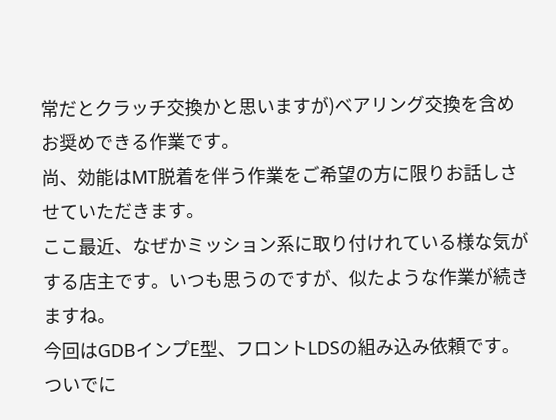常だとクラッチ交換かと思いますが)ベアリング交換を含めお奨めできる作業です。
尚、効能はMT脱着を伴う作業をご希望の方に限りお話しさせていただきます。
ここ最近、なぜかミッション系に取り付けれている様な気がする店主です。いつも思うのですが、似たような作業が続きますね。
今回はGDBインプE型、フロントLDSの組み込み依頼です。
ついでに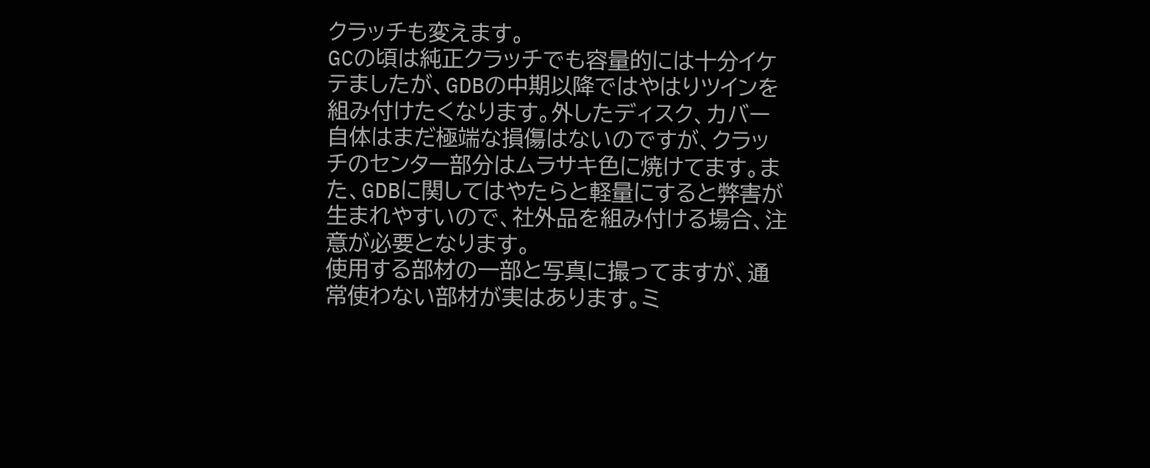クラッチも変えます。
GCの頃は純正クラッチでも容量的には十分イケテましたが、GDBの中期以降ではやはりツインを組み付けたくなります。外したディスク、カバー自体はまだ極端な損傷はないのですが、クラッチのセンター部分はムラサキ色に焼けてます。また、GDBに関してはやたらと軽量にすると弊害が生まれやすいので、社外品を組み付ける場合、注意が必要となります。
使用する部材の一部と写真に撮ってますが、通常使わない部材が実はあります。ミ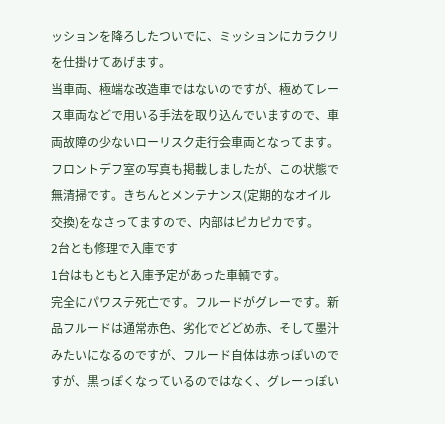ッションを降ろしたついでに、ミッションにカラクリを仕掛けてあげます。
当車両、極端な改造車ではないのですが、極めてレース車両などで用いる手法を取り込んでいますので、車両故障の少ないローリスク走行会車両となってます。
フロントデフ室の写真も掲載しましたが、この状態で無清掃です。きちんとメンテナンス(定期的なオイル交換)をなさってますので、内部はピカピカです。
2台とも修理で入庫です
1台はもともと入庫予定があった車輌です。
完全にパワステ死亡です。フルードがグレーです。新品フルードは通常赤色、劣化でどどめ赤、そして墨汁みたいになるのですが、フルード自体は赤っぽいのですが、黒っぽくなっているのではなく、グレーっぽい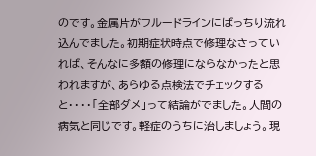のです。金属片がフルードラインにばっちり流れ込んでました。初期症状時点で修理なさっていれば、そんなに多額の修理にならなかったと思われますが、あらゆる点検法でチェックすると・・・・「全部ダメ」って結論がでました。人間の病気と同じです。軽症のうちに治しましょう。現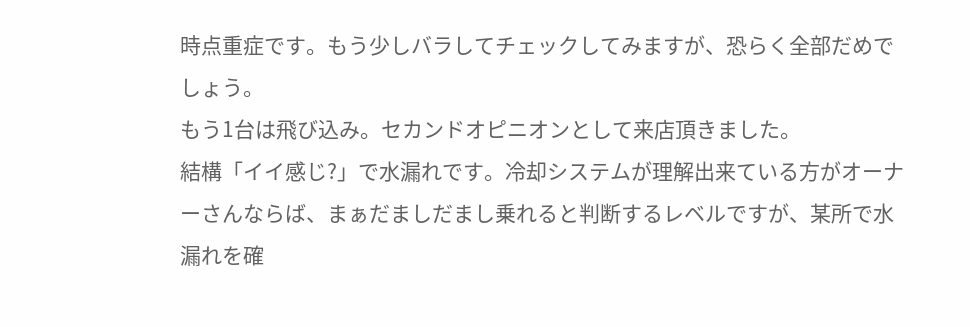時点重症です。もう少しバラしてチェックしてみますが、恐らく全部だめでしょう。
もう1台は飛び込み。セカンドオピニオンとして来店頂きました。
結構「イイ感じ?」で水漏れです。冷却システムが理解出来ている方がオーナーさんならば、まぁだましだまし乗れると判断するレベルですが、某所で水漏れを確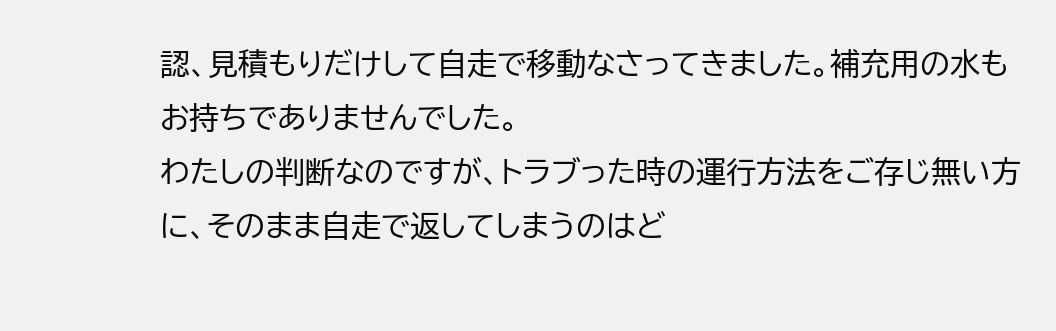認、見積もりだけして自走で移動なさってきました。補充用の水もお持ちでありませんでした。
わたしの判断なのですが、トラブった時の運行方法をご存じ無い方に、そのまま自走で返してしまうのはど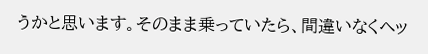うかと思います。そのまま乗っていたら、間違いなくヘッ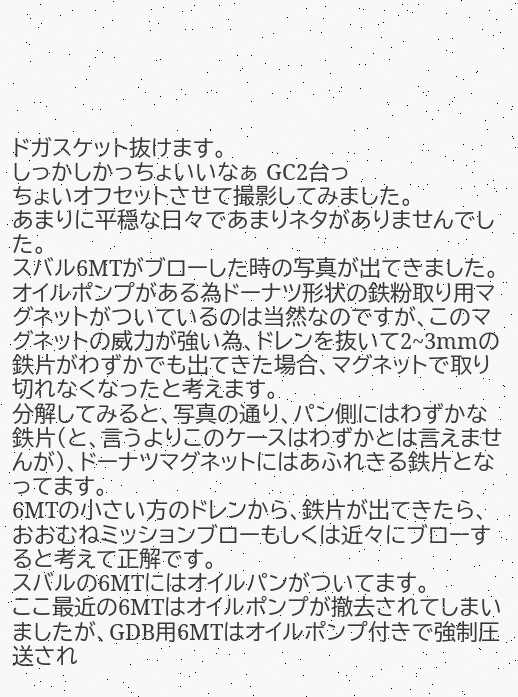ドガスケット抜けます。
しっかしかっちょいいなぁ GC2台っ
ちょいオフセットさせて撮影してみました。
あまりに平穏な日々であまりネタがありませんでした。
スバル6MTがブローした時の写真が出てきました。
オイルポンプがある為ドーナツ形状の鉄粉取り用マグネットがついているのは当然なのですが、このマグネットの威力が強い為、ドレンを抜いて2~3mmの鉄片がわずかでも出てきた場合、マグネットで取り切れなくなったと考えます。
分解してみると、写真の通り、パン側にはわずかな鉄片(と、言うよりこのケースはわずかとは言えませんが)、ドーナツマグネットにはあふれきる鉄片となってます。
6MTの小さい方のドレンから、鉄片が出てきたら、おおむねミッションブローもしくは近々にブローすると考えて正解です。
スバルの6MTにはオイルパンがついてます。
ここ最近の6MTはオイルポンプが撤去されてしまいましたが、GDB用6MTはオイルポンプ付きで強制圧送され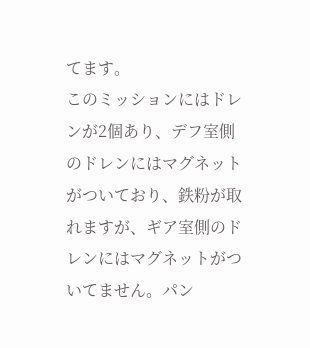てます。
このミッションにはドレンが2個あり、デフ室側のドレンにはマグネットがついており、鉄粉が取れますが、ギア室側のドレンにはマグネットがついてません。パン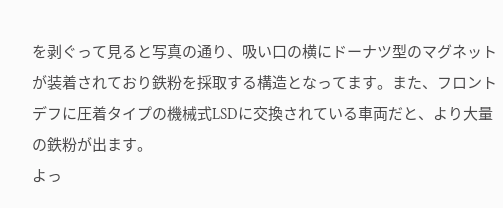を剥ぐって見ると写真の通り、吸い口の横にドーナツ型のマグネットが装着されており鉄粉を採取する構造となってます。また、フロントデフに圧着タイプの機械式LSDに交換されている車両だと、より大量の鉄粉が出ます。
よっ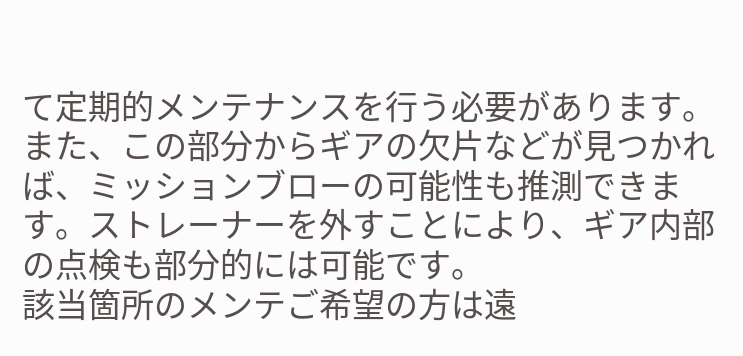て定期的メンテナンスを行う必要があります。また、この部分からギアの欠片などが見つかれば、ミッションブローの可能性も推測できます。ストレーナーを外すことにより、ギア内部の点検も部分的には可能です。
該当箇所のメンテご希望の方は遠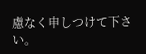慮なく申しつけて下さい。